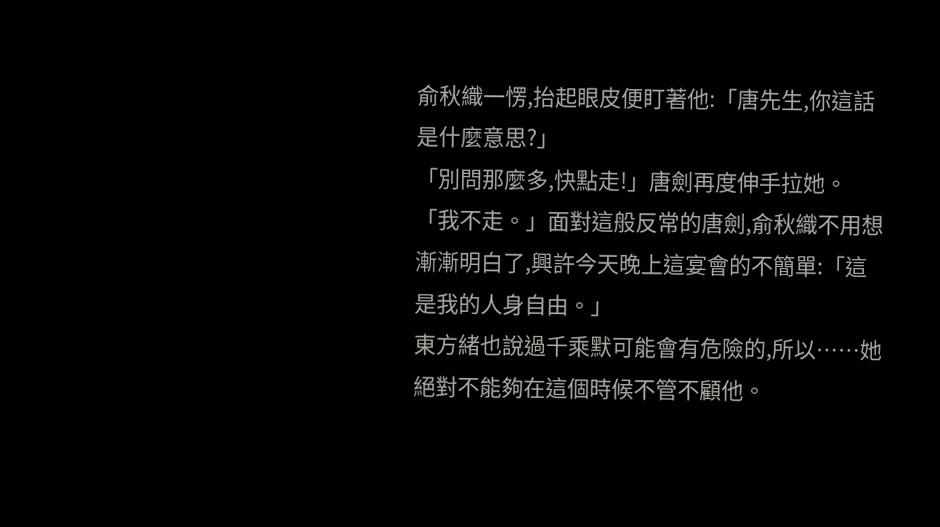俞秋織一愣,抬起眼皮便盯著他:「唐先生,你這話是什麼意思?」
「別問那麼多,快點走!」唐劍再度伸手拉她。
「我不走。」面對這般反常的唐劍,俞秋織不用想漸漸明白了,興許今天晚上這宴會的不簡單:「這是我的人身自由。」
東方緒也說過千乘默可能會有危險的,所以……她絕對不能夠在這個時候不管不顧他。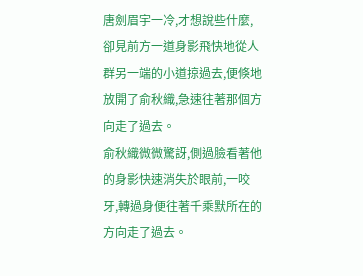唐劍眉宇一冷,才想說些什麼,卻見前方一道身影飛快地從人群另一端的小道掠過去,便倏地放開了俞秋織,急速往著那個方向走了過去。
俞秋織微微驚訝,側過臉看著他的身影快速消失於眼前,一咬牙,轉過身便往著千乘默所在的方向走了過去。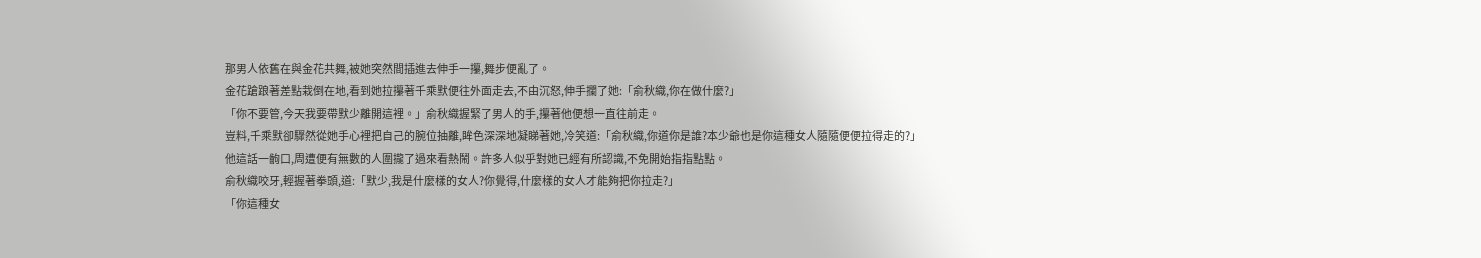那男人依舊在與金花共舞,被她突然間插進去伸手一攥,舞步便亂了。
金花蹌踉著差點栽倒在地,看到她拉攥著千乘默便往外面走去,不由沉怒,伸手攔了她:「俞秋織,你在做什麼?」
「你不要管,今天我要帶默少離開這裡。」俞秋織握緊了男人的手,攥著他便想一直往前走。
豈料,千乘默卻驟然從她手心裡把自己的腕位抽離,眸色深深地凝睇著她,冷笑道:「俞秋織,你道你是誰?本少爺也是你這種女人隨隨便便拉得走的?」
他這話一齣口,周遭便有無數的人圍攏了過來看熱鬧。許多人似乎對她已經有所認識,不免開始指指點點。
俞秋織咬牙,輕握著拳頭,道:「默少,我是什麼樣的女人?你覺得,什麼樣的女人才能夠把你拉走?」
「你這種女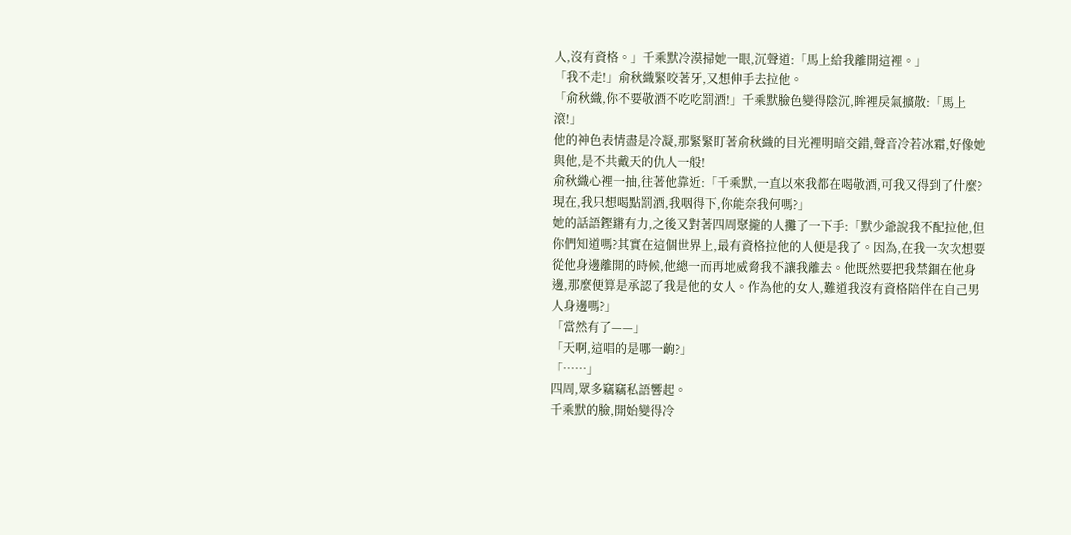人,沒有資格。」千乘默冷漠掃她一眼,沉聲道:「馬上給我離開這裡。」
「我不走!」俞秋織緊咬著牙,又想伸手去拉他。
「俞秋織,你不要敬酒不吃吃罰酒!」千乘默臉色變得陰沉,眸裡戾氣擴散:「馬上滾!」
他的神色表情盡是冷凝,那緊緊盯著俞秋織的目光裡明暗交錯,聲音冷若冰霜,好像她與他,是不共戴天的仇人一般!
俞秋織心裡一抽,往著他靠近:「千乘默,一直以來我都在喝敬酒,可我又得到了什麼?現在,我只想喝點罰酒,我咽得下,你能奈我何嗎?」
她的話語鏗鏘有力,之後又對著四周聚攏的人攤了一下手:「默少爺說我不配拉他,但你們知道嗎?其實在這個世界上,最有資格拉他的人便是我了。因為,在我一次次想要從他身邊離開的時候,他總一而再地威脅我不讓我離去。他既然要把我禁錮在他身邊,那麼便算是承認了我是他的女人。作為他的女人,難道我沒有資格陪伴在自己男人身邊嗎?」
「當然有了——」
「天啊,這唱的是哪一齣?」
「……」
四周,眾多竊竊私語響起。
千乘默的臉,開始變得冷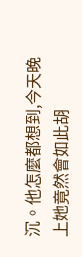沉。他怎麼都想到,今天晚上她竟然會如此胡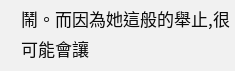鬧。而因為她這般的舉止,很可能會讓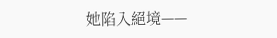她陷入絕境——